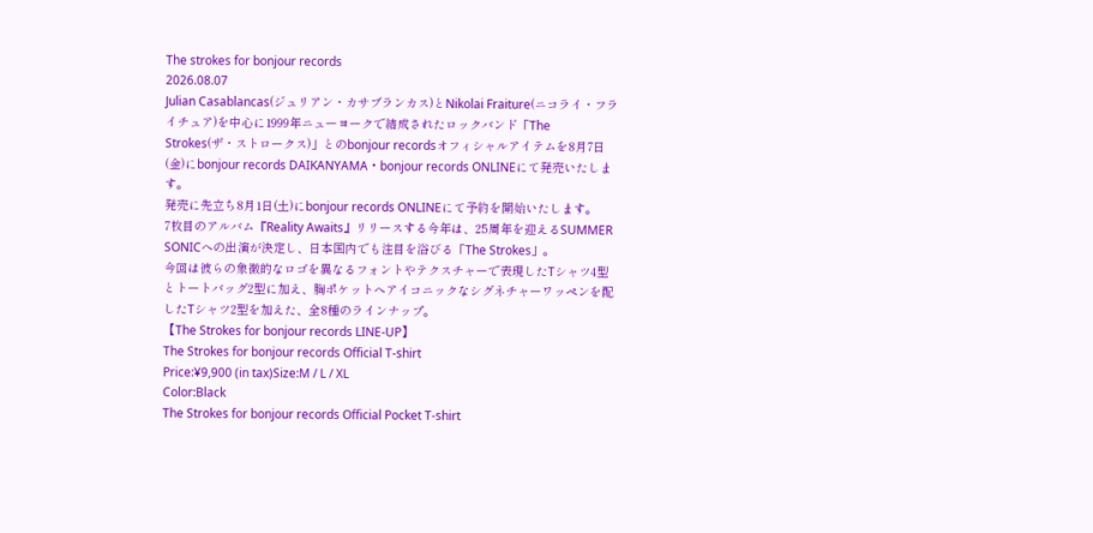The strokes for bonjour records
2026.08.07
Julian Casablancas(ジュリアン・カサブランカス)とNikolai Fraiture(ニコライ・フライチュア)を中心に1999年ニューヨークで結成されたロックバンド「The Strokes(ザ・ストロークス)」とのbonjour recordsオフィシャルアイテムを8月7日(金)にbonjour records DAIKANYAMA・bonjour records ONLINEにて発売いたします。
発売に先立ち8月1日(土)にbonjour records ONLINEにて予約を開始いたします。
7枚目のアルバム『Reality Awaits』リリースする今年は、25周年を迎えるSUMMER SONICへの出演が決定し、日本国内でも注目を浴びる「The Strokes」。
今回は彼らの象徴的なロゴを異なるフォントやテクスチャーで表現したTシャツ4型とトートバッグ2型に加え、胸ポケットへアイコニックなシグネチャーワッペンを配したTシャツ2型を加えた、全8種のラインナップ。
【The Strokes for bonjour records LINE-UP】
The Strokes for bonjour records Official T-shirt
Price:¥9,900 (in tax)Size:M / L / XL
Color:Black
The Strokes for bonjour records Official Pocket T-shirt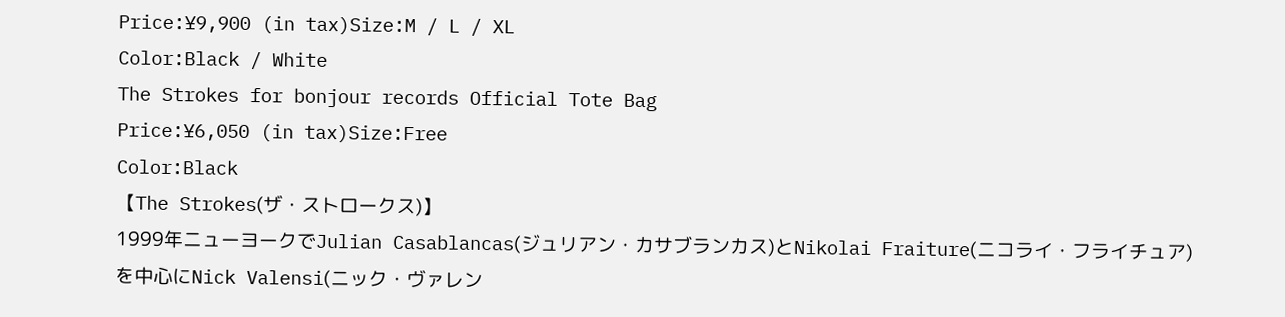Price:¥9,900 (in tax)Size:M / L / XL
Color:Black / White
The Strokes for bonjour records Official Tote Bag
Price:¥6,050 (in tax)Size:Free
Color:Black
【The Strokes(ザ・ストロークス)】
1999年ニューヨークでJulian Casablancas(ジュリアン・カサブランカス)とNikolai Fraiture(ニコライ・フライチュア)を中心にNick Valensi(ニック・ヴァレン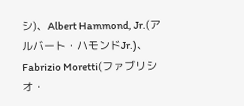シ)、Albert Hammond, Jr.(アルバート・ハモンドJr.)、Fabrizio Moretti(ファブリシオ・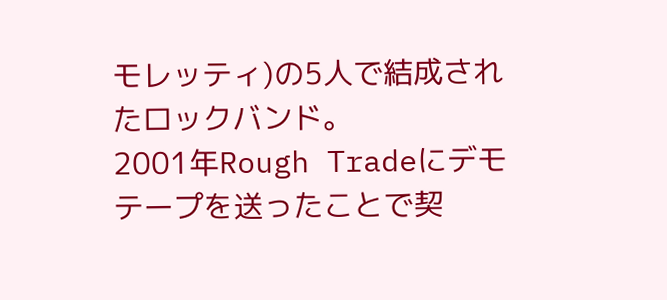モレッティ)の5人で結成されたロックバンド。
2001年Rough Tradeにデモテープを送ったことで契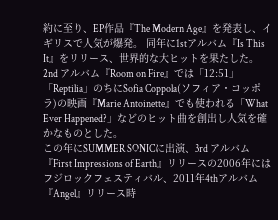約に至り、EP作品『The Modern Age』を発表し、イギリスで人気が爆発。 同年に1stアルバム『Is This It』をリリース、世界的な大ヒットを果たした。
2nd アルバム『Room on Fire』では「12:51」「Reptilia」のちにSofia Coppola(ソフィア・コッポラ)の映画『Marie Antoinette』でも使われる「What Ever Happened?」などのヒット曲を創出し人気を確かなものとした。
この年にSUMMER SONICに出演、3rd アルバム『First Impressions of Earth』リリースの2006年にはフジロックフェスティバル、2011年4thアルバム『Angel』リリース時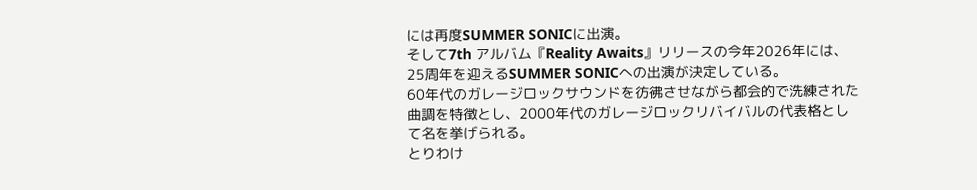には再度SUMMER SONICに出演。
そして7th アルバム『Reality Awaits』リリースの今年2026年には、25周年を迎えるSUMMER SONICへの出演が決定している。
60年代のガレージロックサウンドを彷彿させながら都会的で洗練された曲調を特徴とし、2000年代のガレージロックリバイバルの代表格として名を挙げられる。
とりわけ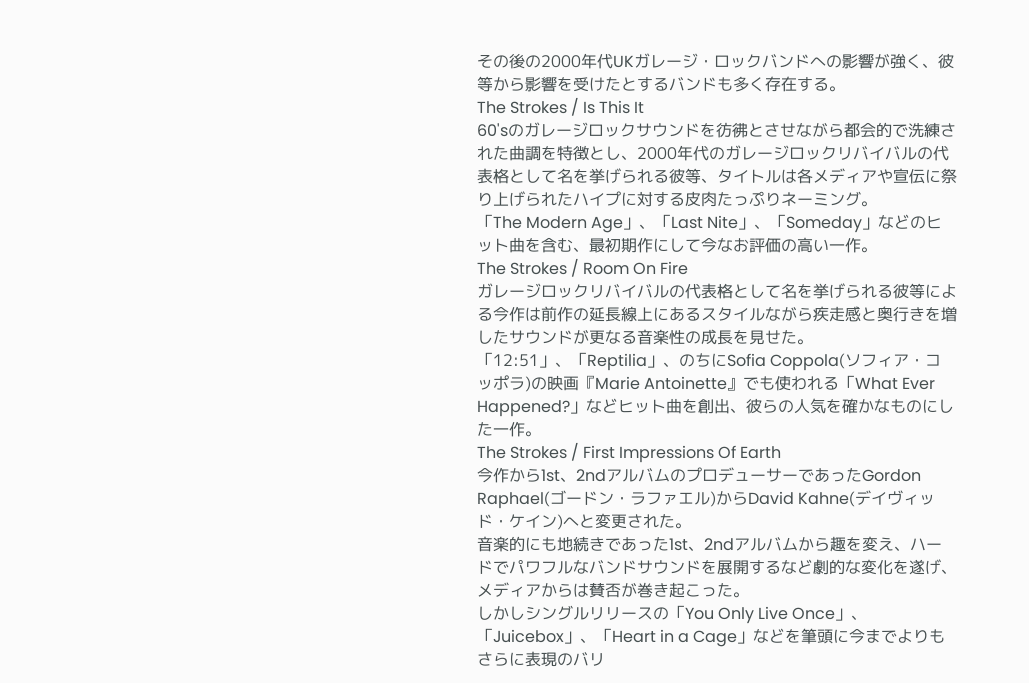その後の2000年代UKガレージ・ロックバンドへの影響が強く、彼等から影響を受けたとするバンドも多く存在する。
The Strokes / Is This It
60'sのガレージロックサウンドを彷彿とさせながら都会的で洗練された曲調を特徴とし、2000年代のガレージロックリバイバルの代表格として名を挙げられる彼等、タイトルは各メディアや宣伝に祭り上げられたハイプに対する皮肉たっぷりネーミング。
「The Modern Age」、「Last Nite」、「Someday」などのヒット曲を含む、最初期作にして今なお評価の高い一作。
The Strokes / Room On Fire
ガレージロックリバイバルの代表格として名を挙げられる彼等による今作は前作の延長線上にあるスタイルながら疾走感と奥行きを増したサウンドが更なる音楽性の成長を見せた。
「12:51」、「Reptilia」、のちにSofia Coppola(ソフィア・コッポラ)の映画『Marie Antoinette』でも使われる「What Ever Happened?」などヒット曲を創出、彼らの人気を確かなものにした一作。
The Strokes / First Impressions Of Earth
今作から1st、2ndアルバムのプロデューサーであったGordon Raphael(ゴードン・ラファエル)からDavid Kahne(デイヴィッド・ケイン)へと変更された。
音楽的にも地続きであった1st、2ndアルバムから趣を変え、ハードでパワフルなバンドサウンドを展開するなど劇的な変化を遂げ、メディアからは賛否が巻き起こった。
しかしシングルリリースの「You Only Live Once」、「Juicebox」、「Heart in a Cage」などを筆頭に今までよりもさらに表現のバリ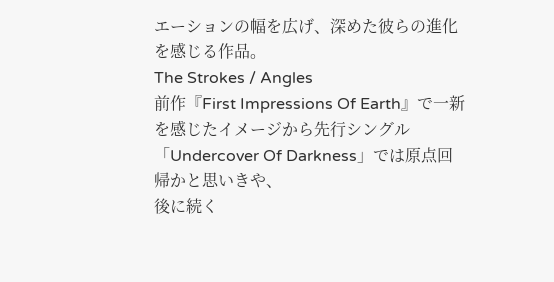エーションの幅を広げ、深めた彼らの進化を感じる作品。
The Strokes / Angles
前作『First Impressions Of Earth』で一新を感じたイメージから先行シングル「Undercover Of Darkness」では原点回帰かと思いきや、
後に続く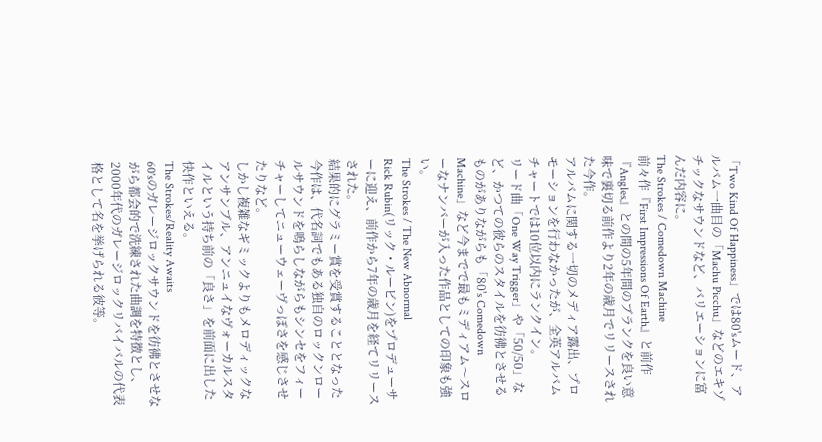「Two Kind Of Happiness」では80'sムード、アルバム一曲目の「Machu Picchu」などのエキゾチックなサウンドなど、バリエーションに富んだ内容に。
The Strokes / Comedown Machine
前々作『First Impressions Of Earth』と前作『Angles』との間の5年間のブランクを良い意味で裏切る前作より2年の歳月でリリースされた今作。
アルバムに関する一切のメディア露出、プロモーションを行わなかったが、全英アルバムチャートでは10位以内にランクイン。
リード曲「One Way Trigger」や「50/50」など、かつての彼らのスタイルを彷彿とさせるものがありながらも「80's Comedown Machine」など今までで最もミディアム〜スローなナンバーが入った作品としての印象も強い。
The Strokes / The New Abnormal
Rick Rubin(リック・ルービン)をプロデューサーに迎え、前作から7年の歳月を経てリリースされた。
結果的にグラミー賞を受賞することとなった今作は、代名詞でもある独自のロックンロールサウンドを鳴らしながらもシンセをフィーチャーしてニューウェーヴっぽさを感じさせたりなど。
しかし複雑なギミックよりもメロディックなアンサンブル、アンニュイなヴォーカルスタイルという持ち前の「良さ」を前面に出した快作といえる。
The Strokes/Reality Awaits
60'sのガレージロックサウンドを彷彿とさせながら都会的で洗練された曲調を特徴とし、2000年代のガレージロックリバイバルの代表格として名を挙げられる彼等。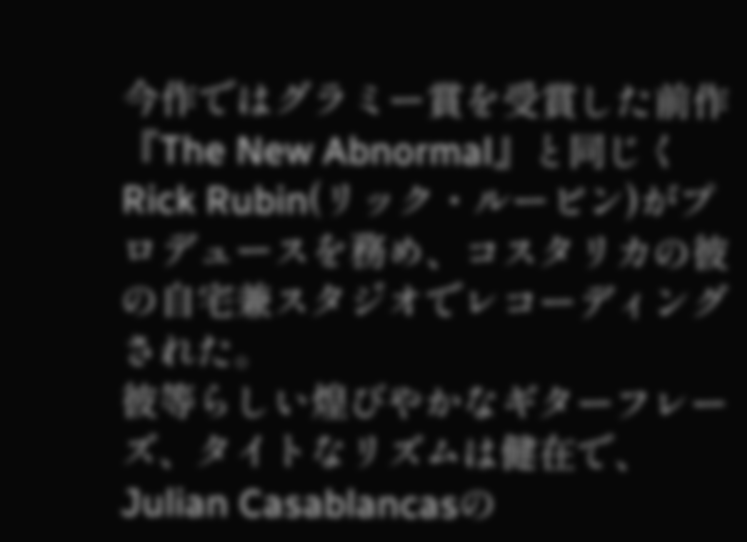今作ではグラミー賞を受賞した前作『The New Abnormal』と同じくRick Rubin(リック・ルービン)がプロデュースを務め、コスタリカの彼の自宅兼スタジオでレコーディングされた。
彼等らしい煌びやかなギターフレーズ、タイトなリズムは健在で、Julian Casablancasの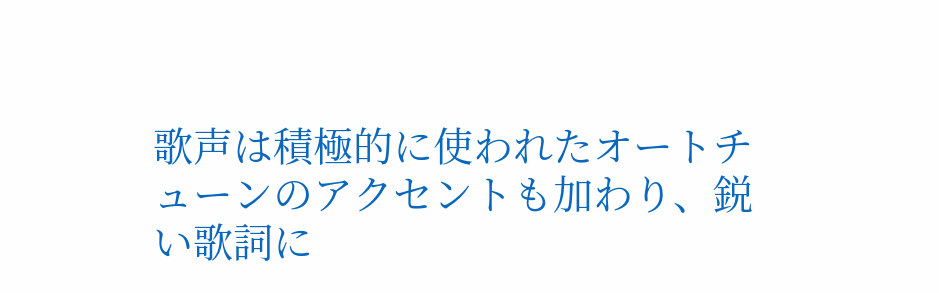歌声は積極的に使われたオートチューンのアクセントも加わり、鋭い歌詞に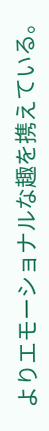よりエモーショナルな趣を携えている。